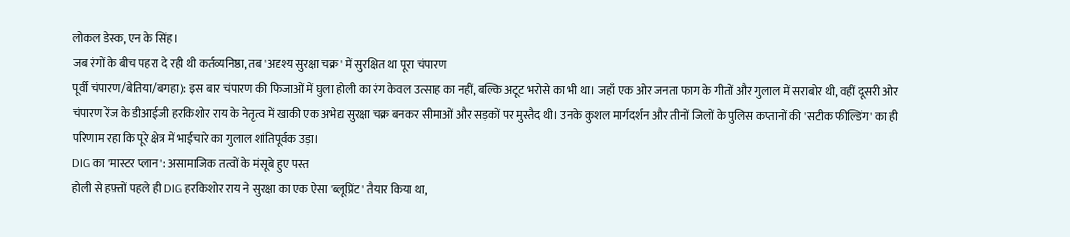लोकल डेस्क, एन के सिंह।
जब रंगों के बीच पहरा दे रही थी कर्तव्यनिष्ठा, तब 'अदृश्य सुरक्षा चक्र' में सुरक्षित था पूरा चंपारण
पूर्वी चंपारण/बेतिया/बगहा): इस बार चंपारण की फिजाओं में घुला होली का रंग केवल उत्साह का नहीं, बल्कि अटूट भरोसे का भी था। जहाँ एक ओर जनता फाग के गीतों और गुलाल में सराबोर थी, वहीं दूसरी ओर चंपारण रेंज के डीआईजी हरकिशोर राय के नेतृत्व में खाकी एक अभेद्य सुरक्षा चक्र बनकर सीमाओं और सड़कों पर मुस्तैद थी। उनके कुशल मार्गदर्शन और तीनों जिलों के पुलिस कप्तानों की 'सटीक फील्डिंग' का ही परिणाम रहा कि पूरे क्षेत्र में भाईचारे का गुलाल शांतिपूर्वक उड़ा।
DIG का 'मास्टर प्लान': असामाजिक तत्वों के मंसूबे हुए पस्त
होली से हफ़्तों पहले ही DIG हरकिशोर राय ने सुरक्षा का एक ऐसा 'ब्लूप्रिंट' तैयार किया था,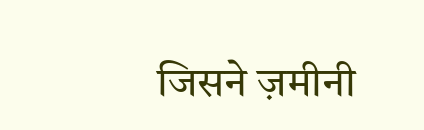जिसने ज़मीनी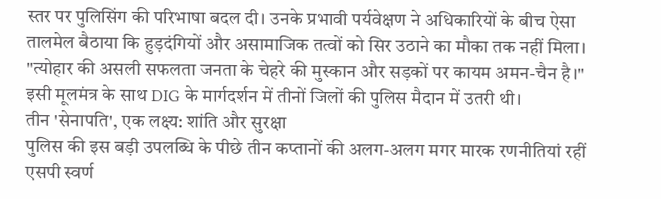स्तर पर पुलिसिंग की परिभाषा बदल दी। उनके प्रभावी पर्यवेक्षण ने अधिकारियों के बीच ऐसा तालमेल बैठाया कि हुड़दंगियों और असामाजिक तत्वों को सिर उठाने का मौका तक नहीं मिला।
"त्योहार की असली सफलता जनता के चेहरे की मुस्कान और सड़कों पर कायम अमन-चैन है।" इसी मूलमंत्र के साथ DIG के मार्गदर्शन में तीनों जिलों की पुलिस मैदान में उतरी थी।
तीन 'सेनापति', एक लक्ष्य: शांति और सुरक्षा
पुलिस की इस बड़ी उपलब्धि के पीछे तीन कप्तानों की अलग-अलग मगर मारक रणनीतियां रहीं
एसपी स्वर्ण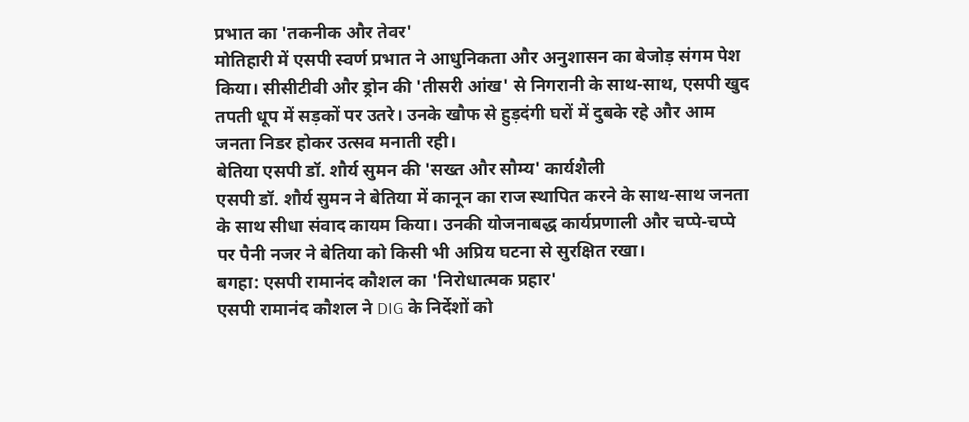प्रभात का 'तकनीक और तेवर'
मोतिहारी में एसपी स्वर्ण प्रभात ने आधुनिकता और अनुशासन का बेजोड़ संगम पेश किया। सीसीटीवी और ड्रोन की 'तीसरी आंख' से निगरानी के साथ-साथ, एसपी खुद तपती धूप में सड़कों पर उतरे। उनके खौफ से हुड़दंगी घरों में दुबके रहे और आम जनता निडर होकर उत्सव मनाती रही।
बेतिया एसपी डॉ. शौर्य सुमन की 'सख्त और सौम्य' कार्यशैली
एसपी डॉ. शौर्य सुमन ने बेतिया में कानून का राज स्थापित करने के साथ-साथ जनता के साथ सीधा संवाद कायम किया। उनकी योजनाबद्ध कार्यप्रणाली और चप्पे-चप्पे पर पैनी नजर ने बेतिया को किसी भी अप्रिय घटना से सुरक्षित रखा।
बगहा: एसपी रामानंद कौशल का 'निरोधात्मक प्रहार'
एसपी रामानंद कौशल ने DIG के निर्देशों को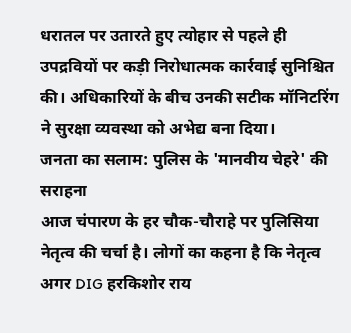धरातल पर उतारते हुए त्योहार से पहले ही उपद्रवियों पर कड़ी निरोधात्मक कार्रवाई सुनिश्चित की। अधिकारियों के बीच उनकी सटीक मॉनिटरिंग ने सुरक्षा व्यवस्था को अभेद्य बना दिया।
जनता का सलाम: पुलिस के 'मानवीय चेहरे' की सराहना
आज चंपारण के हर चौक-चौराहे पर पुलिसिया नेतृत्व की चर्चा है। लोगों का कहना है कि नेतृत्व अगर DIG हरकिशोर राय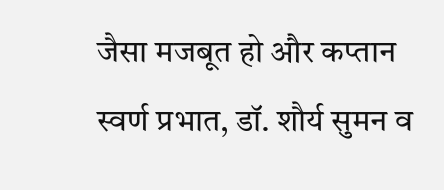जैसा मजबूत हो और कप्तान स्वर्ण प्रभात, डॉ. शौर्य सुमन व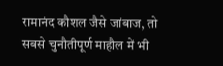रामानंद कौशल जैसे जांबाज, तो सबसे चुनौतीपूर्ण माहौल में भी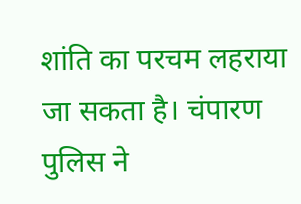शांति का परचम लहराया जा सकता है। चंपारण पुलिस ने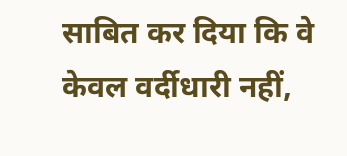साबित कर दिया कि वे केवल वर्दीधारी नहीं,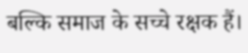बल्कि समाज के सच्चे रक्षक हैं।